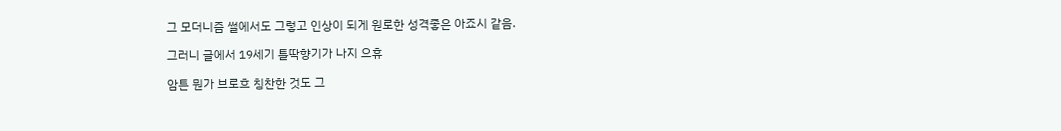그 모더니즘 썰에서도 그렇고 인상이 되게 원로한 성격좋은 아죠시 같음.

그러니 글에서 19세기 틀딱향기가 나지 으휴

암튼 뭔가 브로흐 칭찬한 것도 그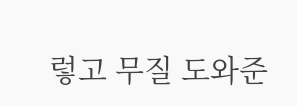렇고 무질 도와준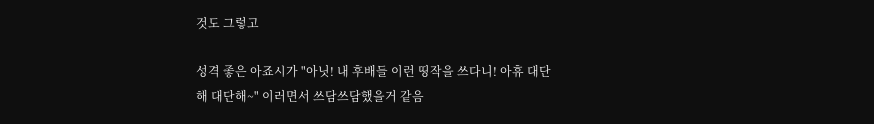것도 그렇고

성격 좋은 아죠시가 "아닛! 내 후배들 이런 띵작을 쓰다니! 아휴 대단해 대단해~" 이러면서 쓰담쓰담했을거 같음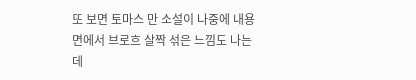또 보면 토마스 만 소설이 나중에 내용 면에서 브로흐 살짝 섞은 느낌도 나는데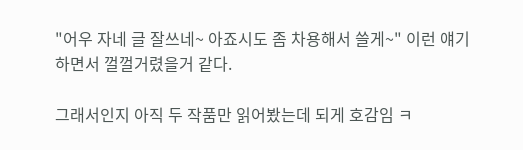"어우 자네 글 잘쓰네~ 아죠시도 좀 차용해서 쓸게~" 이런 얘기하면서 껄껄거렸을거 같다.

그래서인지 아직 두 작품만 읽어봤는데 되게 호감임 ㅋ